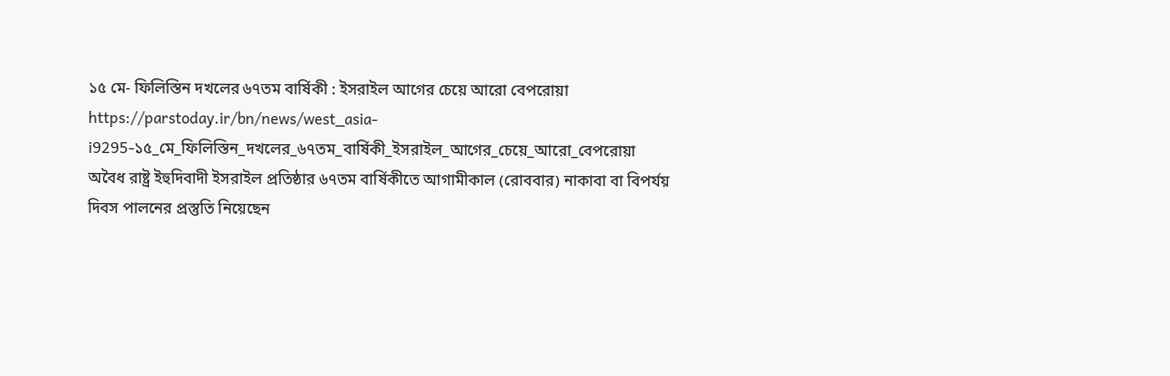১৫ মে- ফিলিস্তিন দখলের ৬৭তম বার্ষিকী : ইসরাইল আগের চেয়ে আরো বেপরোয়া
https://parstoday.ir/bn/news/west_asia-i9295-১৫_মে_ফিলিস্তিন_দখলের_৬৭তম_বার্ষিকী_ইসরাইল_আগের_চেয়ে_আরো_বেপরোয়া
অবৈধ রাষ্ট্র ইহুদিবাদী ইসরাইল প্রতিষ্ঠার ৬৭তম বার্ষিকীতে আগামীকাল (রোববার) নাকাবা বা বিপর্যয় দিবস পালনের প্রস্তুতি নিয়েছেন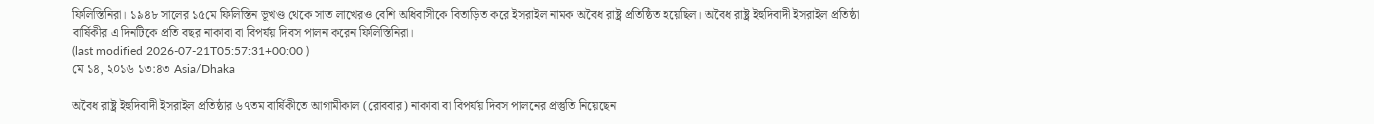ফিলিস্তিনিরা। ১৯৪৮ সালের ১৫মে ফিলিস্তিন ভূখণ্ড থেকে সাত লাখেরও বেশি অধিবাসীকে বিতাড়িত করে ইসরাইল নামক অবৈধ রাষ্ট্র প্রতিষ্ঠিত হয়েছিল। অবৈধ রাষ্ট্র ইহুদিবাদী ইসরাইল প্রতিষ্ঠা বার্ষিকীর এ দিনটিকে প্রতি বছর নাকাবা বা বিপর্যয় দিবস পালন করেন ফিলিস্তিনিরা।
(last modified 2026-07-21T05:57:31+00:00 )
মে ১৪, ২০১৬ ১৩:৪৩ Asia/Dhaka

অবৈধ রাষ্ট্র ইহুদিবাদী ইসরাইল প্রতিষ্ঠার ৬৭তম বার্ষিকীতে আগামীকাল (রোববার) নাকাবা বা বিপর্যয় দিবস পালনের প্রস্তুতি নিয়েছেন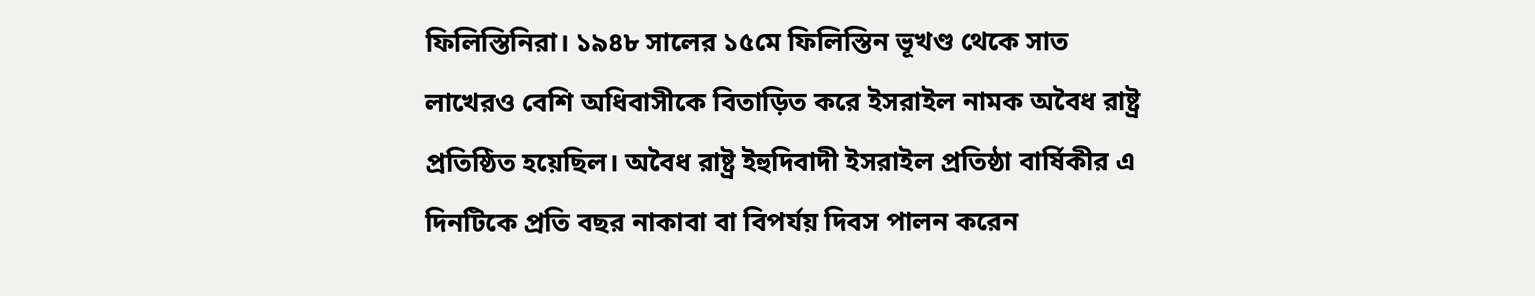ফিলিস্তিনিরা। ১৯৪৮ সালের ১৫মে ফিলিস্তিন ভূখণ্ড থেকে সাত লাখেরও বেশি অধিবাসীকে বিতাড়িত করে ইসরাইল নামক অবৈধ রাষ্ট্র প্রতিষ্ঠিত হয়েছিল। অবৈধ রাষ্ট্র ইহুদিবাদী ইসরাইল প্রতিষ্ঠা বার্ষিকীর এ দিনটিকে প্রতি বছর নাকাবা বা বিপর্যয় দিবস পালন করেন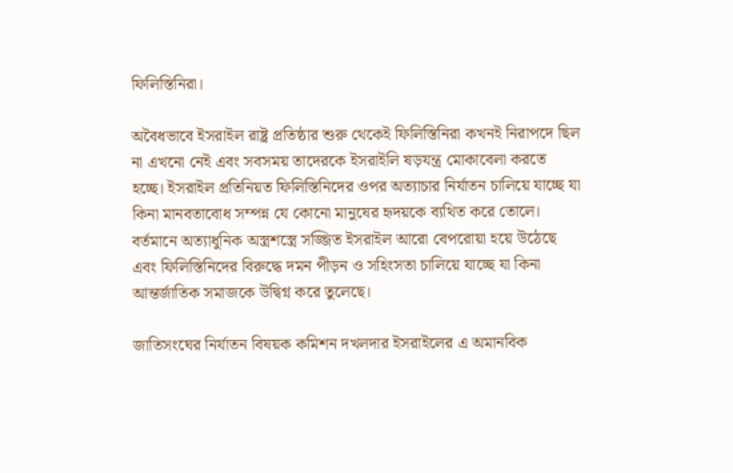ফিলিস্তিনিরা।

অবৈধভাবে ইসরাইল রাষ্ট্র প্রতিষ্ঠার শুরু থেকেই ফিলিস্তিনিরা কখনই নিরাপদে ছিল না এখনো নেই এবং সবসময় তাদেরকে ইসরাইলি ষড়যন্ত্র মোকাবেলা করতে হচ্ছে। ইসরাইল প্রতিনিয়ত ফিলিস্তিনিদের ওপর অত্যাচার নির্যাতন চালিয়ে যাচ্ছে যা কিনা মানবতাবোধ সম্পন্ন যে কোনো মানুষের হৃদয়কে ব্যথিত করে তোলে। বর্তমানে অত্যাধুনিক অস্ত্রশস্ত্রে সজ্জিত ইসরাইল আরো বেপরোয়া হয়ে উঠেছে এবং ফিলিস্তিনিদের বিরুদ্ধে দমন পীড়ন ও সহিংসতা চালিয়ে যাচ্ছে যা কিনা আন্তর্জাতিক সমাজকে উদ্বিগ্ন করে তুলেছে।

জাতিসংঘের নির্যাতন বিষয়ক কমিশন দখলদার ইসরাইলের এ অমানবিক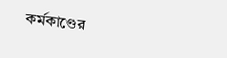কর্মকাণ্ডের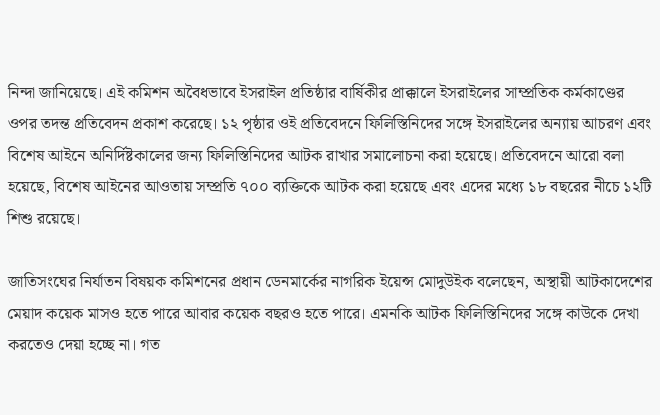নিন্দা জানিয়েছে। এই কমিশন অবৈধভাবে ইসরাইল প্রতিষ্ঠার বার্ষিকীর প্রাক্কালে ইসরাইলের সাম্প্রতিক কর্মকাণ্ডের ওপর তদন্ত প্রতিবেদন প্রকাশ করেছে। ১২ পৃষ্ঠার ওই প্রতিবেদনে ফিলিস্তিনিদের সঙ্গে ইসরাইলের অন্যায় আচরণ এবং বিশেষ আইনে অনির্দিষ্টকালের জন্য ফিলিস্তিনিদের আটক রাখার সমালোচনা করা হয়েছে। প্রতিবেদনে আরো বলা হয়েছে, বিশেষ আইনের আওতায় সম্প্রতি ৭০০ ব্যক্তিকে আটক করা হয়েছে এবং এদের মধ্যে ১৮ বছরের নীচে ১২টি শিশু রয়েছে।

জাতিসংঘের নির্যাতন বিষয়ক কমিশনের প্রধান ডেনমার্কের নাগরিক ইয়েন্স মোদুউইক বলেছেন, অস্থায়ী আটকাদেশের মেয়াদ কয়েক মাসও হতে পারে আবার কয়েক বছরও হতে পারে। এমনকি আটক ফিলিস্তিনিদের সঙ্গে কাউকে দেখা করতেও দেয়া হচ্ছে না। গত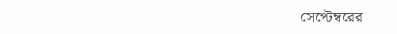সেপ্টেম্বরের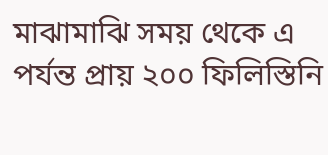মাঝামাঝি সময় থেকে এ পর্যন্ত প্রায় ২০০ ফিলিস্তিনি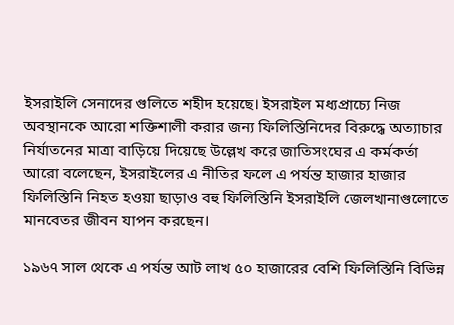ইসরাইলি সেনাদের গুলিতে শহীদ হয়েছে। ইসরাইল মধ্যপ্রাচ্যে নিজ অবস্থানকে আরো শক্তিশালী করার জন্য ফিলিস্তিনিদের বিরুদ্ধে অত্যাচার নির্যাতনের মাত্রা বাড়িয়ে দিয়েছে উল্লেখ করে জাতিসংঘের এ কর্মকর্তা আরো বলেছেন, ইসরাইলের এ নীতির ফলে এ পর্যন্ত হাজার হাজার ফিলিস্তিনি নিহত হওয়া ছাড়াও বহু ফিলিস্তিনি ইসরাইলি জেলখানাগুলোতে মানবেতর জীবন যাপন করছেন।

১৯৬৭ সাল থেকে এ পর্যন্ত আট লাখ ৫০ হাজারের বেশি ফিলিস্তিনি বিভিন্ন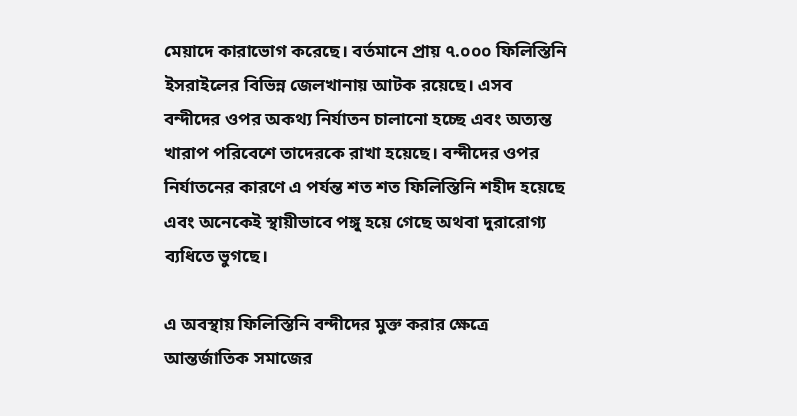মেয়াদে কারাভোগ করেছে। বর্তমানে প্রায় ৭.০০০ ফিলিস্তিনি ইসরাইলের বিভিন্ন জেলখানায় আটক রয়েছে। এসব বন্দীদের ওপর অকথ্য নির্যাতন চালানো হচ্ছে এবং অত্যন্ত খারাপ পরিবেশে তাদেরকে রাখা হয়েছে। বন্দীদের ওপর নির্যাতনের কারণে এ পর্যন্ত শত শত ফিলিস্তিনি শহীদ হয়েছে এবং অনেকেই স্থায়ীভাবে পঙ্গু হয়ে গেছে অথবা দুরারোগ্য ব্যধিতে ভুগছে।

এ অবস্থায় ফিলিস্তিনি বন্দীদের মুক্ত করার ক্ষেত্রে আন্তর্জাতিক সমাজের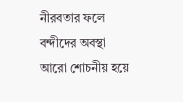নীরবতার ফলে বন্দীদের অবস্থা আরো শোচনীয় হয়ে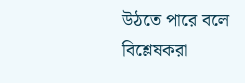উঠতে পারে বলে বিশ্লেষকরা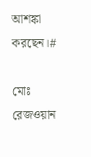আশঙ্কা করছেন।#

মোঃ রেজওয়ান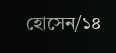হোসেন/১৪